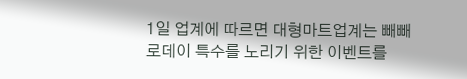1일 업계에 따르면 대형마트업계는 빼빼로데이 특수를 노리기 위한 이벤트를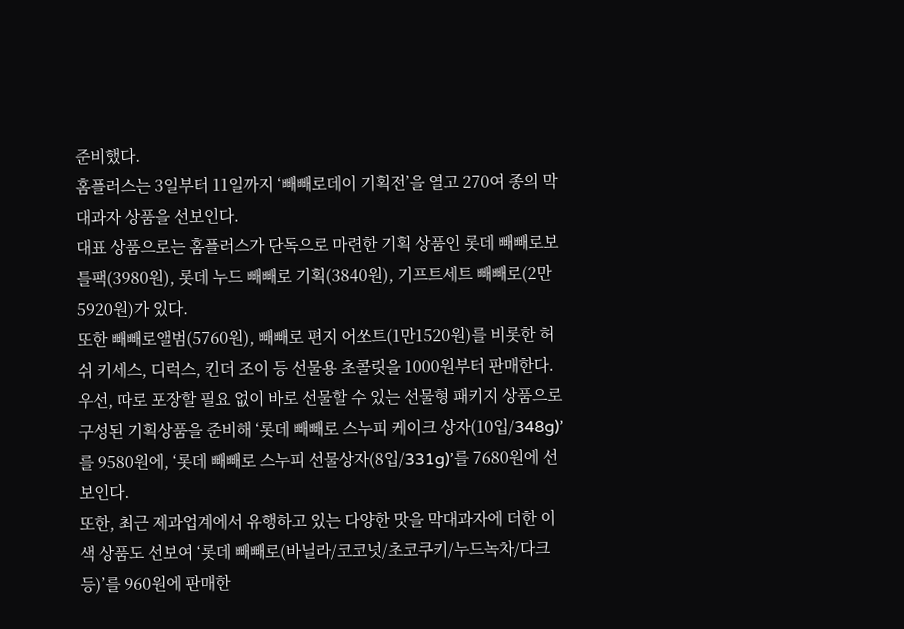준비했다.
홈플러스는 3일부터 11일까지 ‘빼빼로데이 기획전’을 열고 270여 종의 막대과자 상품을 선보인다.
대표 상품으로는 홈플러스가 단독으로 마련한 기획 상품인 롯데 빼빼로보틀팩(3980원), 롯데 누드 빼빼로 기획(3840원), 기프트세트 빼빼로(2만5920원)가 있다.
또한 빼빼로앨범(5760원), 빼빼로 편지 어쏘트(1만1520원)를 비롯한 허쉬 키세스, 디럭스, 킨더 조이 등 선물용 초콜릿을 1000원부터 판매한다.
우선, 따로 포장할 필요 없이 바로 선물할 수 있는 선물형 패키지 상품으로 구성된 기획상품을 준비해 ‘롯데 빼빼로 스누피 케이크 상자(10입/348g)’를 9580원에, ‘롯데 빼빼로 스누피 선물상자(8입/331g)’를 7680원에 선보인다.
또한, 최근 제과업계에서 유행하고 있는 다양한 맛을 막대과자에 더한 이색 상품도 선보여 ‘롯데 빼빼로(바닐라/코코넛/초코쿠키/누드녹차/다크 등)’를 960원에 판매한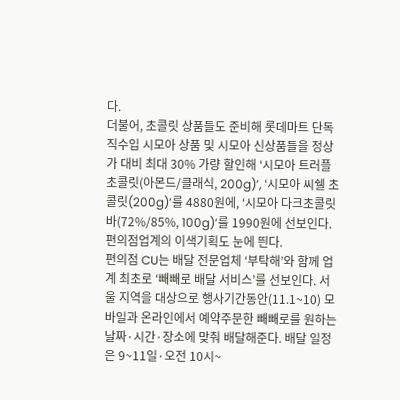다.
더불어, 초콜릿 상품들도 준비해 롯데마트 단독 직수입 시모아 상품 및 시모아 신상품들을 정상가 대비 최대 30% 가량 할인해 ‘시모아 트러플 초콜릿(아몬드/클래식, 200g)’, ‘시모아 씨쉘 초콜릿(200g)’를 4880원에, ‘시모아 다크초콜릿 바(72%/85%, 100g)’를 1990원에 선보인다.
편의점업계의 이색기획도 눈에 띈다.
편의점 CU는 배달 전문업체 ‘부탁해’와 함께 업계 최초로 ‘빼빼로 배달 서비스’를 선보인다. 서울 지역을 대상으로 행사기간동안(11.1~10) 모바일과 온라인에서 예약주문한 빼빼로를 원하는 날짜·시간·장소에 맞춰 배달해준다. 배달 일정은 9~11일·오전 10시~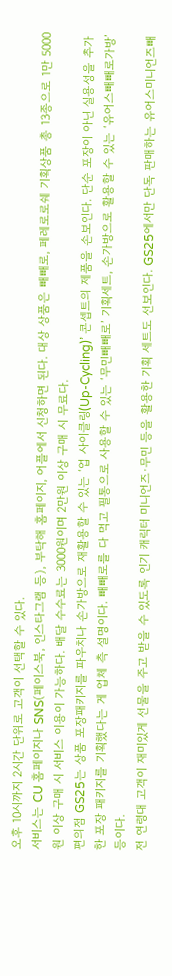오후 10시까지 2시간 단위로 고객이 선택할 수 있다.
서비스는 CU 홈페이지나 SNS(페이스북, 인스타그램 등), 부탁해 홈페이지, 어플에서 신청하면 된다. 대상 상품은 빼빼로, 페레로로쉐 기획상품 총 13종으로 1만 5000원 이상 구매 시 서비스 이용이 가능하다. 배달 수수료는 3000원이며 2만원 이상 구매 시 무료다.
편의점 GS25는 상품 포장패키지를 파우치나 손가방으로 재활용할 수 있는 ‘업 사이클링(Up-Cycling)’ 콘셉트의 제품을 손보인다. 단순 포장이 아닌 실용성을 추가한 포장 패키지를 기획했다는 게 업체 측 설명이다. 빼빼로를 다 먹고 필통으로 사용할 수 있는 ‘무민빼빼로’ 기획세트, 손가방으로 활용할 수 있는 ‘유어스빼빼로가방’ 등이다.
전 연령대 고객이 재미있게 선물을 주고 받을 수 있도록 인기 캐릭터 미니언즈·무민 등을 활용한 기획 세트도 선보인다. GS25에서만 단독 판매하는 유어스미니언즈빼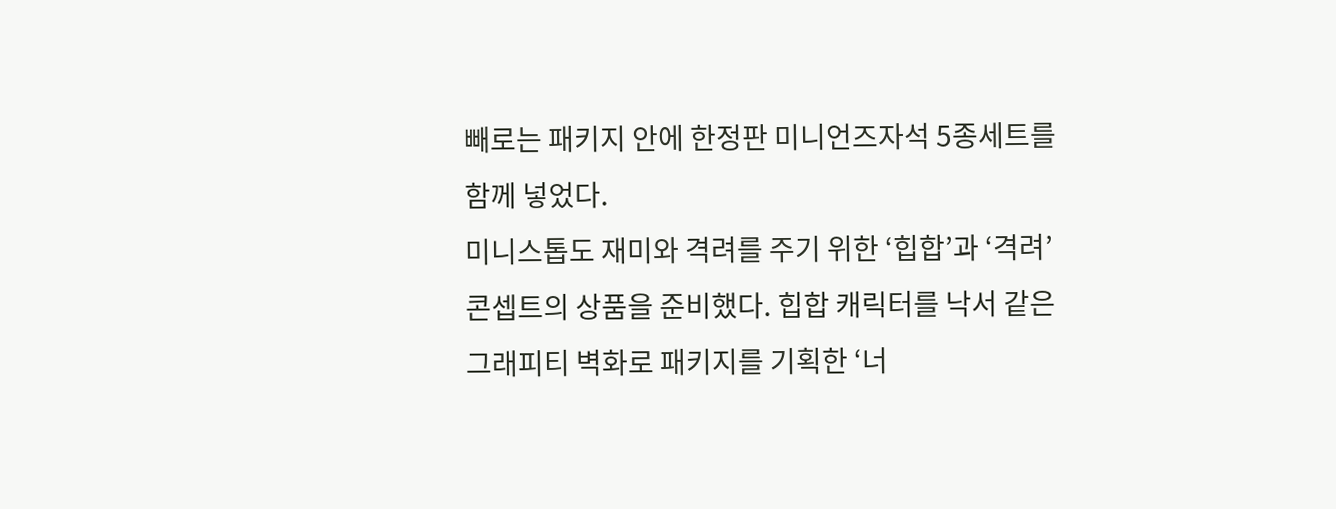빼로는 패키지 안에 한정판 미니언즈자석 5종세트를 함께 넣었다.
미니스톱도 재미와 격려를 주기 위한 ‘힙합’과 ‘격려’ 콘셉트의 상품을 준비했다. 힙합 캐릭터를 낙서 같은 그래피티 벽화로 패키지를 기획한 ‘너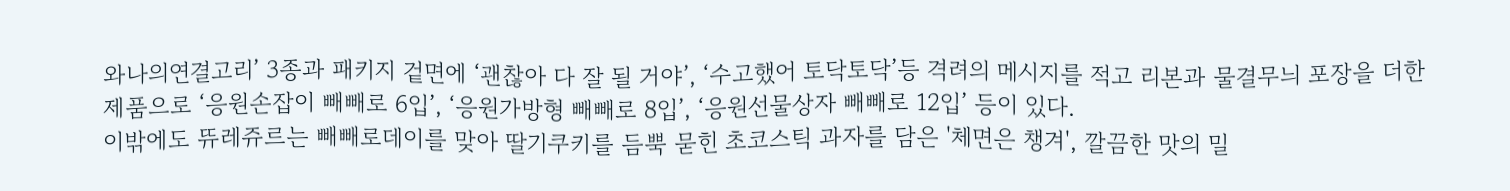와나의연결고리’ 3종과 패키지 겉면에 ‘괜찮아 다 잘 될 거야’, ‘수고했어 토닥토닥’등 격려의 메시지를 적고 리본과 물결무늬 포장을 더한 제품으로 ‘응원손잡이 빼빼로 6입’, ‘응원가방형 빼빼로 8입’, ‘응원선물상자 빼빼로 12입’ 등이 있다.
이밖에도 뜌레쥬르는 빼빼로데이를 맞아 딸기쿠키를 듬뿍 묻힌 초코스틱 과자를 담은 '체면은 챙겨', 깔끔한 맛의 밀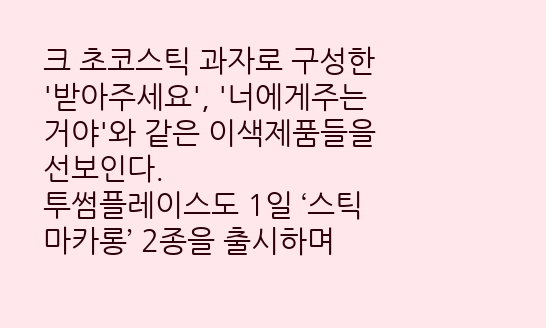크 초코스틱 과자로 구성한 '받아주세요', '너에게주는거야'와 같은 이색제품들을 선보인다.
투썸플레이스도 1일 ‘스틱 마카롱’ 2종을 출시하며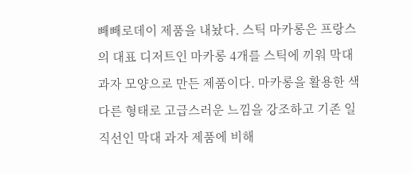빼빼로데이 제품을 내놨다. 스틱 마카롱은 프랑스의 대표 디저트인 마카롱 4개를 스틱에 끼워 막대과자 모양으로 만든 제품이다. 마카롱을 활용한 색다른 형태로 고급스러운 느낌을 강조하고 기존 일직선인 막대 과자 제품에 비해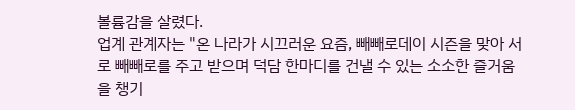볼륨감을 살렸다.
업계 관계자는 "온 나라가 시끄러운 요즘, 빼빼로데이 시즌을 맞아 서로 빼빼로를 주고 받으며 덕담 한마디를 건낼 수 있는 소소한 즐거움을 챙기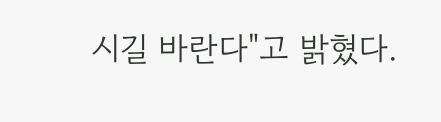시길 바란다"고 밝혔다.